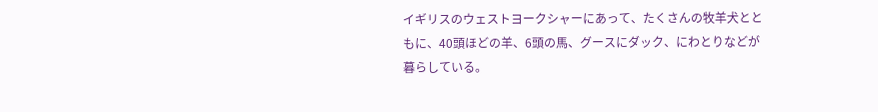イギリスのウェストヨークシャーにあって、たくさんの牧羊犬とともに、40頭ほどの羊、6頭の馬、グースにダック、にわとりなどが暮らしている。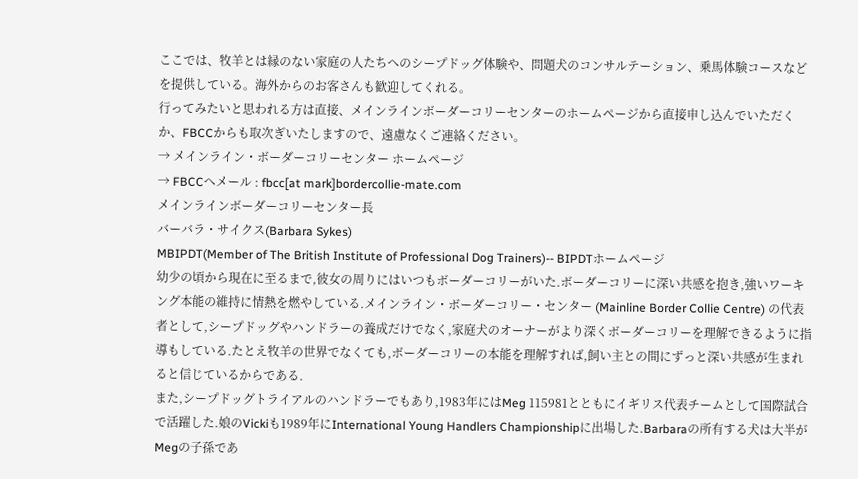ここでは、牧羊とは縁のない家庭の人たちへのシープドッグ体験や、問題犬のコンサルテーション、乗馬体験コースなどを提供している。海外からのお客さんも歓迎してくれる。
行ってみたいと思われる方は直接、メインラインボーダーコリーセンターのホームページから直接申し込んでいただくか、FBCCからも取次ぎいたしますので、遠慮なくご連絡ください。
→ メインライン・ボーダーコリーセンター ホームページ
→ FBCCへメール : fbcc[at mark]bordercollie-mate.com
メインラインボーダーコリーセンター長
バーバラ・サイクス(Barbara Sykes)
MBIPDT(Member of The British Institute of Professional Dog Trainers)-- BIPDTホームページ
幼少の頃から現在に至るまで,彼女の周りにはいつもボーダーコリーがいた.ボーダーコリーに深い共感を抱き,強いワーキング本能の維持に情熱を燃やしている.メインライン・ボーダーコリー・センター (Mainline Border Collie Centre) の代表者として,シープドッグやハンドラーの養成だけでなく,家庭犬のオーナーがより深くボーダーコリーを理解できるように指導もしている.たとえ牧羊の世界でなくても,ボーダーコリーの本能を理解すれば,飼い主との間にずっと深い共感が生まれると信じているからである.
また,シープドッグトライアルのハンドラーでもあり,1983年にはMeg 115981とともにイギリス代表チームとして国際試合で活躍した.娘のVickiも1989年にInternational Young Handlers Championshipに出場した.Barbaraの所有する犬は大半がMegの子孫であ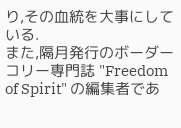り,その血統を大事にしている.
また,隔月発行のボーダーコリー専門誌 "Freedom of Spirit" の編集者であ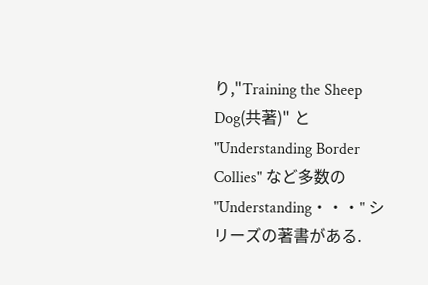り,"Training the Sheep Dog(共著)" と "Understanding Border Collies" など多数の "Understanding・・・" シリーズの著書がある.